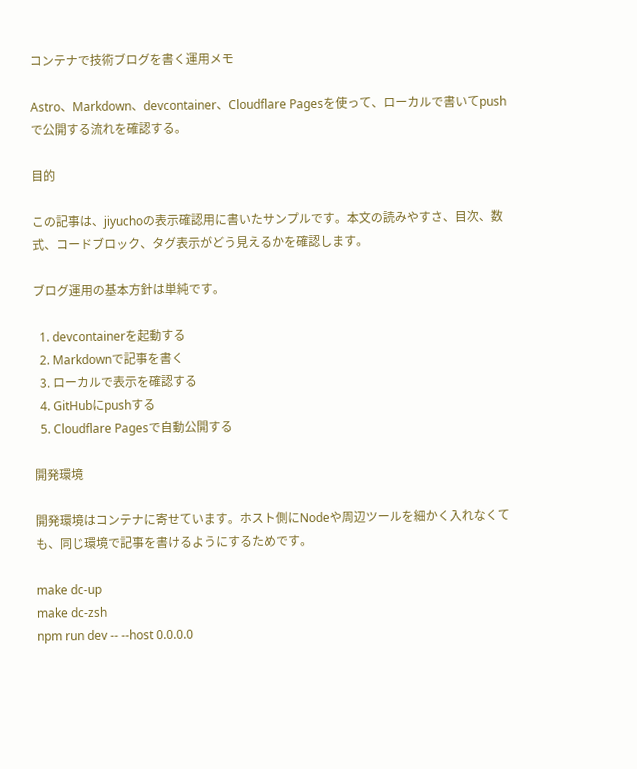コンテナで技術ブログを書く運用メモ

Astro、Markdown、devcontainer、Cloudflare Pagesを使って、ローカルで書いてpushで公開する流れを確認する。

目的

この記事は、jiyuchoの表示確認用に書いたサンプルです。本文の読みやすさ、目次、数式、コードブロック、タグ表示がどう見えるかを確認します。

ブログ運用の基本方針は単純です。

  1. devcontainerを起動する
  2. Markdownで記事を書く
  3. ローカルで表示を確認する
  4. GitHubにpushする
  5. Cloudflare Pagesで自動公開する

開発環境

開発環境はコンテナに寄せています。ホスト側にNodeや周辺ツールを細かく入れなくても、同じ環境で記事を書けるようにするためです。

make dc-up
make dc-zsh
npm run dev -- --host 0.0.0.0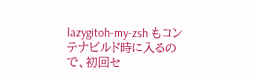lazygitoh-my-zsh もコンテナビルド時に入るので、初回セ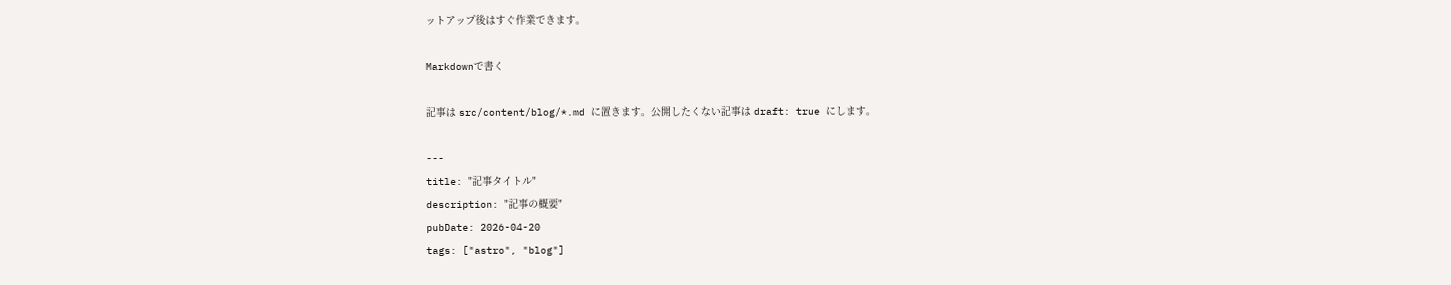ットアップ後はすぐ作業できます。

Markdownで書く

記事は src/content/blog/*.md に置きます。公開したくない記事は draft: true にします。

---
title: "記事タイトル"
description: "記事の概要"
pubDate: 2026-04-20
tags: ["astro", "blog"]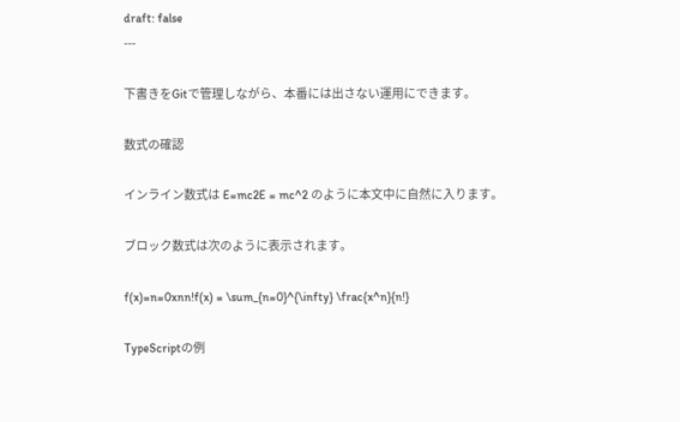draft: false
---

下書きをGitで管理しながら、本番には出さない運用にできます。

数式の確認

インライン数式は E=mc2E = mc^2 のように本文中に自然に入ります。

ブロック数式は次のように表示されます。

f(x)=n=0xnn!f(x) = \sum_{n=0}^{\infty} \frac{x^n}{n!}

TypeScriptの例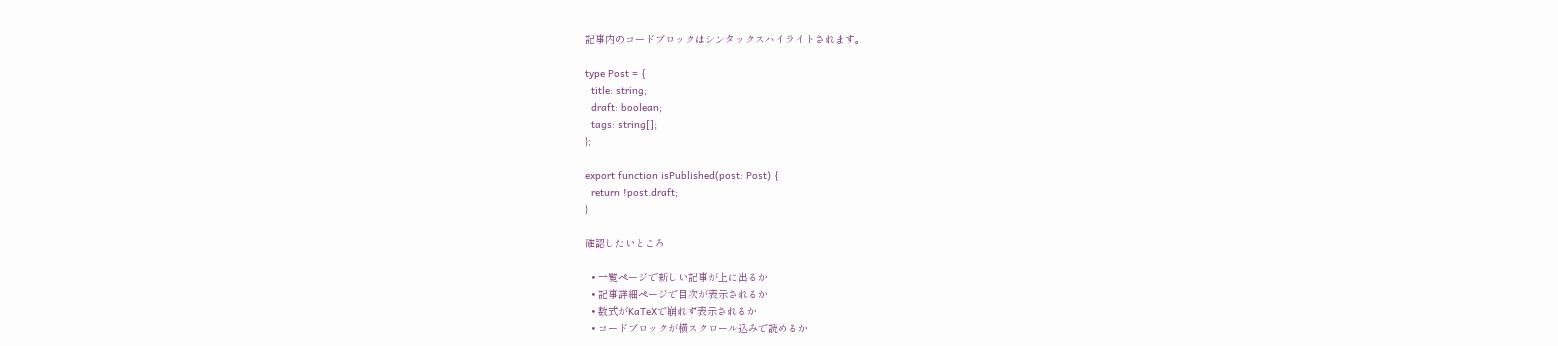記事内のコードブロックはシンタックスハイライトされます。

type Post = {
  title: string;
  draft: boolean;
  tags: string[];
};

export function isPublished(post: Post) {
  return !post.draft;
}

確認したいところ

  • 一覧ページで新しい記事が上に出るか
  • 記事詳細ページで目次が表示されるか
  • 数式がKaTeXで崩れず表示されるか
  • コードブロックが横スクロール込みで読めるか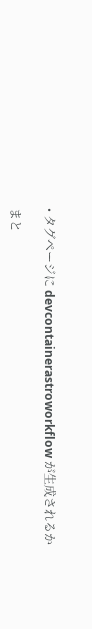• タグページに devcontainerastroworkflow が生成されるか

まと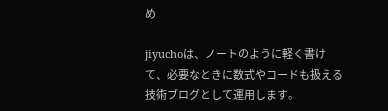め

jiyuchoは、ノートのように軽く書けて、必要なときに数式やコードも扱える技術ブログとして運用します。